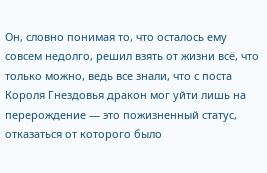Он, словно понимая то, что осталось ему совсем недолго, решил взять от жизни всё, что только можно, ведь все знали, что с поста Короля Гнездовья дракон мог уйти лишь на перерождение — это пожизненный статус, отказаться от которого было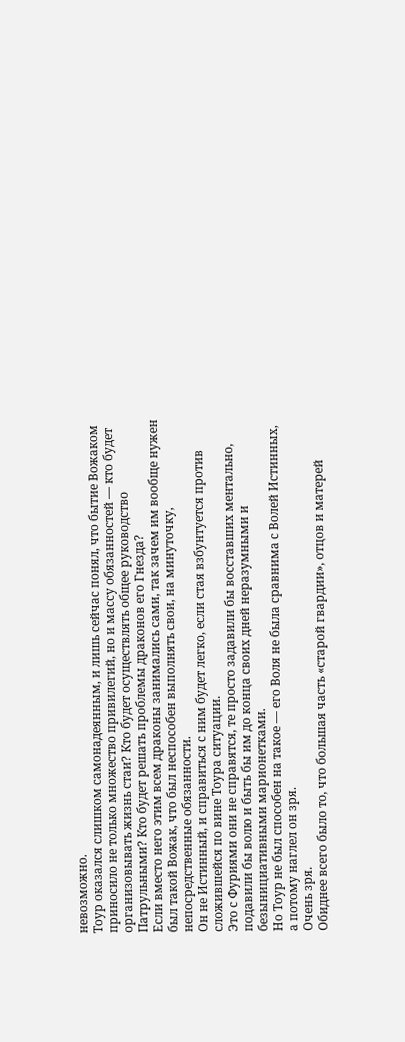невозможно.
Тоур оказался слишком самонадеянным, и лишь сейчас понял, что бытие Вожаком приносило не только множество привилегий, но и массу обязанностей — кто будет организовывать жизнь стаи? Кто будет осуществлять общее руководство Патрульными? Кто будет решать проблемы драконов его Гнезда?
Если вместо него этим всем драконы занимались сами, так зачем им вообще нужен был такой Вожак, что был неспособен выполнять свои, на минуточку, непосредственные обязанности.
Он не Истинный, и справиться с ним будет легко, если стая взбунтуется против сложившейся по вине Тоура ситуации.
Это с Фуриями они не справятся, те просто задавили бы восставших ментально, подавили бы волю и быть бы им до конца своих дней неразумными и безынициативными марионетками.
Но Тоур не был способен на такое — его Воля не была сравнима с Волей Истинных, а потому наглел он зря.
Очень зря.
Обиднее всего было то, что большая часть «старой гвардии», отцов и матерей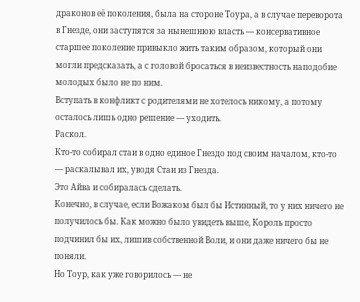драконов её поколения, была на стороне Тоура, а в случае переворота в Гнезде, они заступятся за нынешнюю власть — консервативное старшее поколение привыкло жить таким образом, который они могли предсказать, а с головой бросаться в неизвестность наподобие молодых было не по ним.
Вступать в конфликт с родителями не хотелось никому, а потому осталось лишь одно решение — уходить.
Раскол.
Кто-то собирал стаи в одно единое Гнездо под своим началом, кто-то — раскалывал их, уводя Стаи из Гнезда.
Это Айва и собиралась сделать.
Конечно, в случае, если Вожаком был бы Истинный, то у них ничего не получилось бы. Как можно было увидеть выше, Король просто подчинил бы их, лишив собственной Воли, и они даже ничего бы не поняли.
Но Тоур, как уже говорилось — не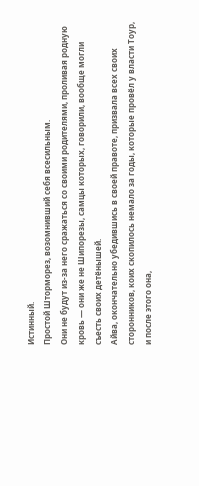Истинный.
Простой Шторморез, возомнивший себя всесильным.
Они не будут из-за него сражаться со своими родителями, проливая родную кровь — они же не Шипорезы, самцы которых, говорили, вообще могли съесть своих детёнышей.
Айва, окончательно убедившись в своей правоте, призвала всех своих сторонников, коих скопилось немало за годы, которые провёл у власти Тоур, и после этого она,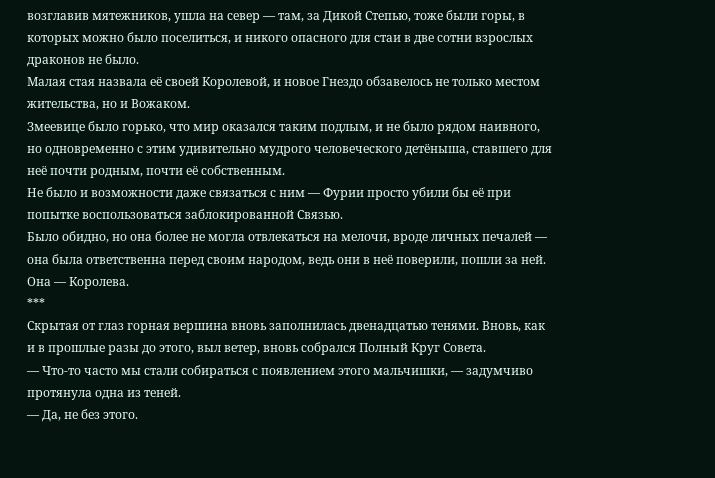возглавив мятежников, ушла на север — там, за Дикой Степью, тоже были горы, в которых можно было поселиться, и никого опасного для стаи в две сотни взрослых драконов не было.
Малая стая назвала её своей Королевой, и новое Гнездо обзавелось не только местом жительства, но и Вожаком.
Змеевице было горько, что мир оказался таким подлым, и не было рядом наивного, но одновременно с этим удивительно мудрого человеческого детёныша, ставшего для неё почти родным, почти её собственным.
Не было и возможности даже связаться с ним — Фурии просто убили бы её при попытке воспользоваться заблокированной Связью.
Было обидно, но она более не могла отвлекаться на мелочи, вроде личных печалей — она была ответственна перед своим народом, ведь они в неё поверили, пошли за ней.
Она — Королева.
***
Скрытая от глаз горная вершина вновь заполнилась двенадцатью тенями. Вновь, как и в прошлые разы до этого, выл ветер, вновь собрался Полный Круг Совета.
— Что-то часто мы стали собираться с появлением этого мальчишки, — задумчиво протянула одна из теней.
— Да, не без этого.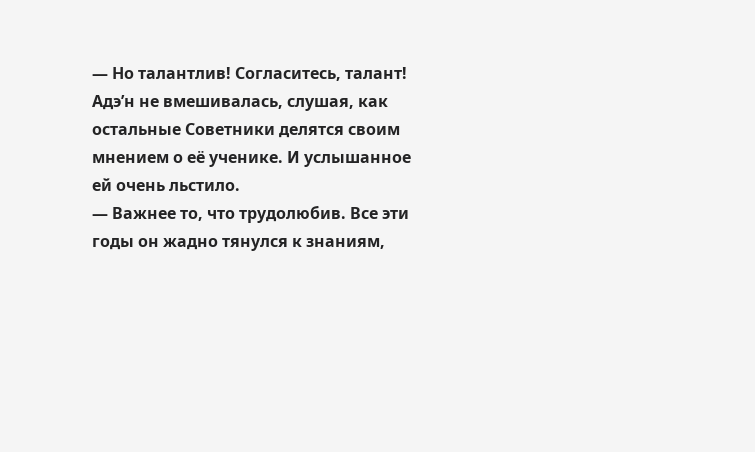— Но талантлив! Согласитесь, талант!
Адэ’н не вмешивалась, слушая, как остальные Советники делятся своим мнением о её ученике. И услышанное ей очень льстило.
— Важнее то, что трудолюбив. Все эти годы он жадно тянулся к знаниям,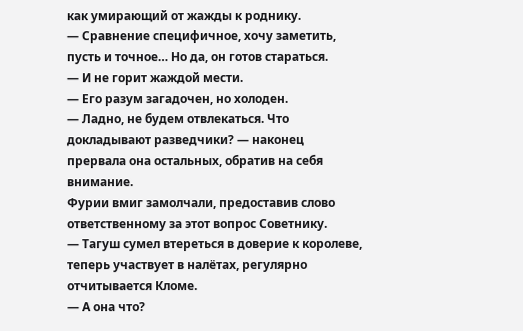как умирающий от жажды к роднику.
— Сравнение специфичное, хочу заметить, пусть и точное… Но да, он готов стараться.
— И не горит жаждой мести.
— Его разум загадочен, но холоден.
— Ладно, не будем отвлекаться. Что докладывают разведчики? — наконец прервала она остальных, обратив на себя внимание.
Фурии вмиг замолчали, предоставив слово ответственному за этот вопрос Советнику.
— Тагуш сумел втереться в доверие к королеве, теперь участвует в налётах, регулярно отчитывается Кломе.
— А она что?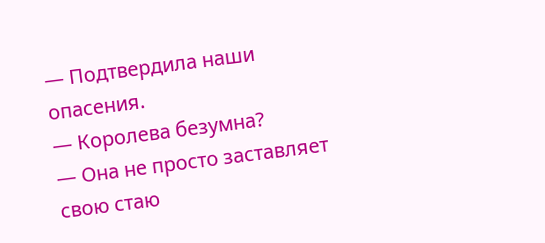— Подтвердила наши опасения.
— Королева безумна?
— Она не просто заставляет свою стаю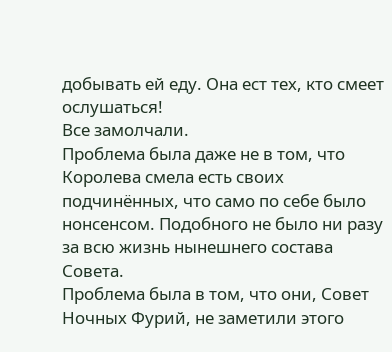добывать ей еду. Она ест тех, кто смеет ослушаться!
Все замолчали.
Проблема была даже не в том, что Королева смела есть своих подчинённых, что само по себе было нонсенсом. Подобного не было ни разу за всю жизнь нынешнего состава Совета.
Проблема была в том, что они, Совет Ночных Фурий, не заметили этого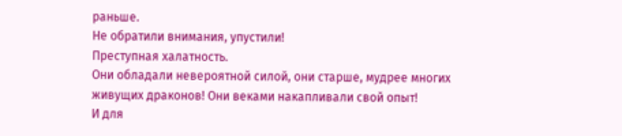раньше.
Не обратили внимания, упустили!
Преступная халатность.
Они обладали невероятной силой, они старше, мудрее многих живущих драконов! Они веками накапливали свой опыт!
И для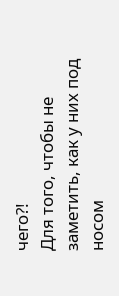чего?!
Для того, чтобы не заметить, как у них под носом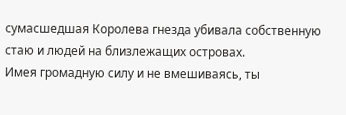сумасшедшая Королева гнезда убивала собственную стаю и людей на близлежащих островах.
Имея громадную силу и не вмешиваясь, ты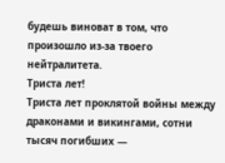будешь виноват в том, что произошло из-за твоего нейтралитета.
Триста лет!
Триста лет проклятой войны между драконами и викингами, сотни тысяч погибших —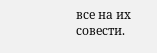все на их совести.